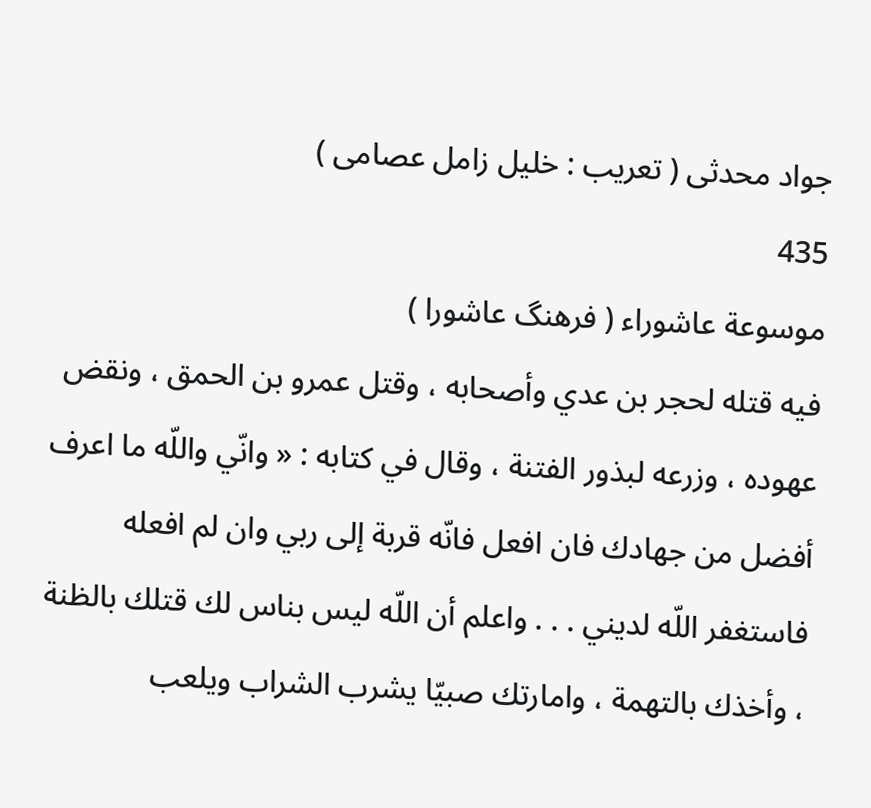جواد محدثى ( تعريب : خليل زامل عصامى )
435
موسوعة عاشوراء ( فرهنگ عاشورا )
فيه قتله لحجر بن عدي وأصحابه ، وقتل عمرو بن الحمق ، ونقض عهوده ، وزرعه لبذور الفتنة ، وقال في كتابه : « وانّي واللّه ما اعرف أفضل من جهادك فان افعل فانّه قربة إلى ربي وان لم افعله فاستغفر اللّه لديني . . . واعلم أن اللّه ليس بناس لك قتلك بالظنة ، وأخذك بالتهمة ، وامارتك صبيّا يشرب الشراب ويلعب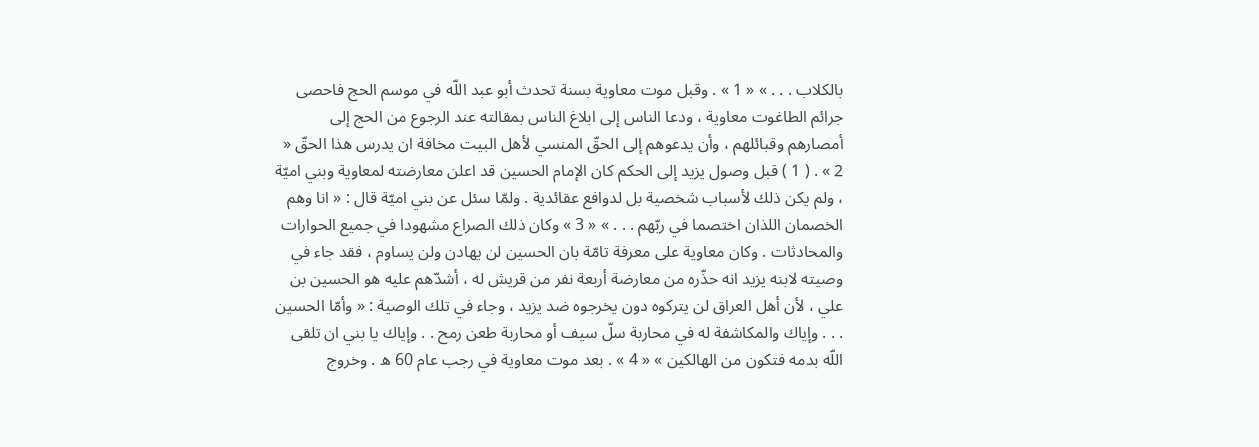بالكلاب . . . » « 1 » . وقبل موت معاوية بسنة تحدث أبو عبد اللّه في موسم الحج فاحصى جرائم الطاغوت معاوية ، ودعا الناس إلى ابلاغ الناس بمقالته عند الرجوع من الحج إلى أمصارهم وقبائلهم ، وأن يدعوهم إلى الحقّ المنسي لأهل البيت مخافة ان يدرس هذا الحقّ « 2 » . ( 1 ) قبل وصول يزيد إلى الحكم كان الإمام الحسين قد اعلن معارضته لمعاوية وبني اميّة ، ولم يكن ذلك لأسباب شخصية بل لدوافع عقائدية . ولمّا سئل عن بني اميّة قال : « انا وهم الخصمان اللذان اختصما في ربّهم . . . » « 3 » وكان ذلك الصراع مشهودا في جميع الحوارات والمحادثات . وكان معاوية على معرفة تامّة بان الحسين لن يهادن ولن يساوم ، فقد جاء في وصيته لابنه يزيد انه حذّره من معارضة أربعة نفر من قريش له ، أشدّهم عليه هو الحسين بن علي ، لأن أهل العراق لن يتركوه دون يخرجوه ضد يزيد ، وجاء في تلك الوصية : « وأمّا الحسين . . . وإياك والمكاشفة له في محاربة سلّ سيف أو محاربة طعن رمح . . وإياك يا بني ان تلقى اللّه بدمه فتكون من الهالكين » « 4 » . بعد موت معاوية في رجب عام 60 ه . وخروج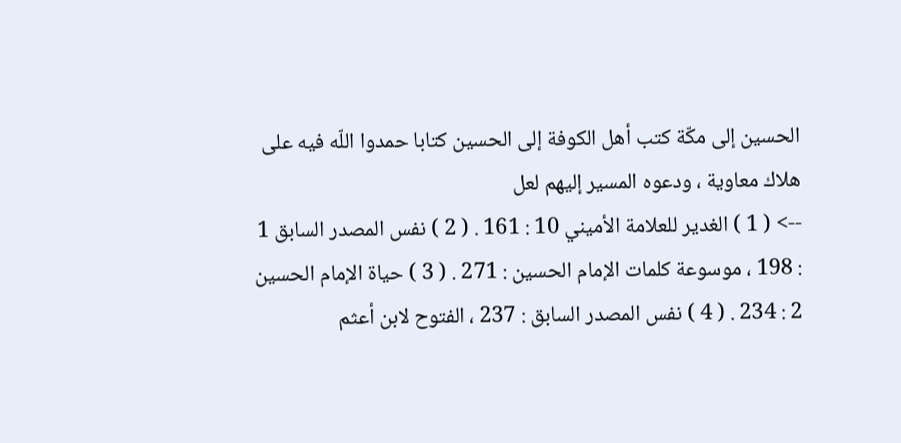الحسين إلى مكّة كتب أهل الكوفة إلى الحسين كتابا حمدوا اللّه فيه على هلاك معاوية ، ودعوه المسير إليهم لعل
--> ( 1 ) الغدير للعلامة الأميني 10 : 161 . ( 2 ) نفس المصدر السابق 1 : 198 ، موسوعة كلمات الإمام الحسين : 271 . ( 3 ) حياة الإمام الحسين 2 : 234 . ( 4 ) نفس المصدر السابق : 237 ، الفتوح لابن أعثم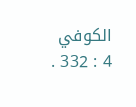الكوفي 4 : 332 .